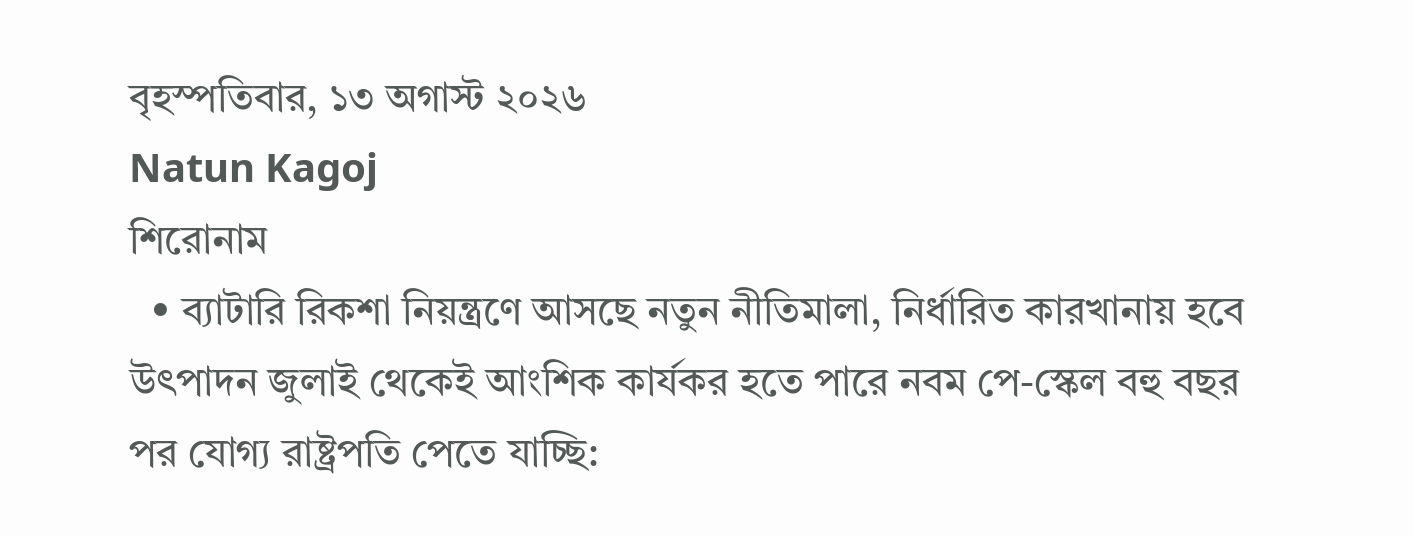বৃহস্পতিবার, ১৩ অগাস্ট ২০২৬
Natun Kagoj
শিরোনাম
  • ব্যাটারি রিকশা নিয়ন্ত্রণে আসছে নতুন নীতিমালা, নির্ধারিত কারখানায় হবে উৎপাদন জুলাই থেকেই আংশিক কার্যকর হতে পারে নবম পে-স্কেল বহু বছর পর যোগ্য রাষ্ট্রপতি পেতে যাচ্ছি: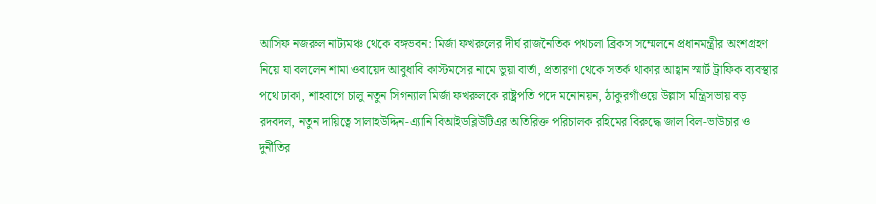আসিফ নজরুল নাট্যমঞ্চ থেকে বঙ্গভবন: মির্জা ফখরুলের দীর্ঘ রাজনৈতিক পথচলা ব্রিকস সম্মেলনে প্রধানমন্ত্রীর অংশগ্রহণ নিয়ে যা বললেন শামা ওবায়েদ আবুধাবি কাস্টমসের নামে ভুয়া বার্তা, প্রতারণা থেকে সতর্ক থাকার আহ্বান স্মার্ট ট্রাফিক ব্যবস্থার পথে ঢাকা, শাহবাগে চালু নতুন সিগন্যাল মির্জা ফখরুলকে রাষ্ট্রপতি পদে মনোনয়ন, ঠাকুরগাঁওয়ে উল্লাস মন্ত্রিসভায় বড় রদবদল, নতুন দায়িত্বে সালাহউদ্দিন-এ্যানি বিআইডব্লিউটিএর অতিরিক্ত পরিচালক রহিমের বিরুদ্ধে জাল বিল-ভাউচার ও দুর্নীতির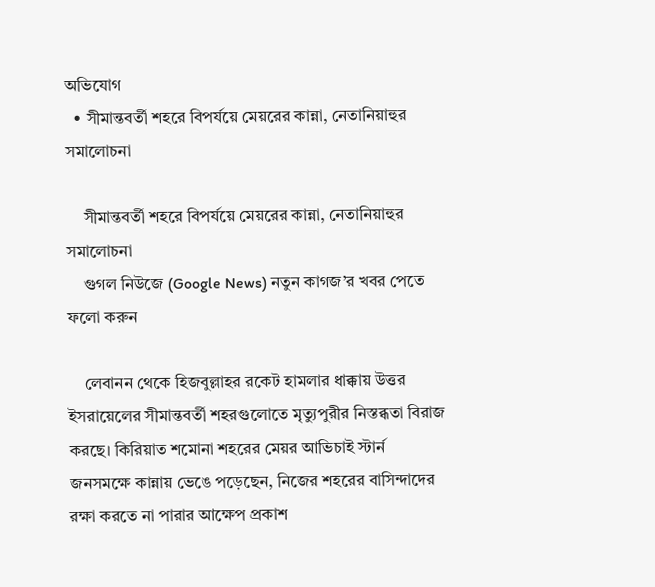অভিযোগ
  • সীমান্তবর্তী শহরে বিপর্যয়ে মেয়রের কান্না, নেতানিয়াহুর সমালোচনা

    সীমান্তবর্তী শহরে বিপর্যয়ে মেয়রের কান্না, নেতানিয়াহুর সমালোচনা
    গুগল নিউজে (Google News) নতুন কাগজ’র খবর পেতে ফলো করুন

    লেবানন থেকে হিজবুল্লাহর রকেট হামলার ধাক্কায় উত্তর ইসরায়েলের সীমান্তবর্তী শহরগুলোতে মৃত্যুপুরীর নিস্তব্ধতা বিরাজ করছে। কিরিয়াত শমোনা শহরের মেয়র আভিচাই স্টার্ন জনসমক্ষে কান্নায় ভেঙে পড়েছেন, নিজের শহরের বাসিন্দাদের রক্ষা করতে না পারার আক্ষেপ প্রকাশ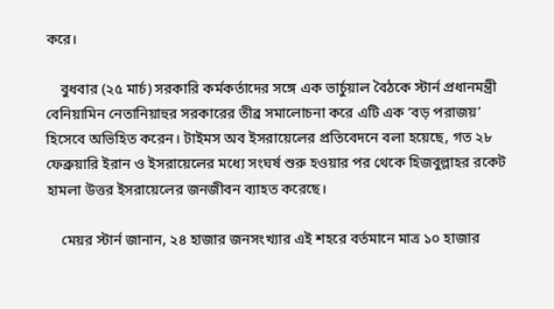করে।

    বুধবার (২৫ মার্চ) সরকারি কর্মকর্তাদের সঙ্গে এক ভার্চুয়াল বৈঠকে স্টার্ন প্রধানমন্ত্রী বেনিয়ামিন নেতানিয়াহুর সরকারের তীব্র সমালোচনা করে এটি এক ‘বড় পরাজয়’ হিসেবে অভিহিত করেন। টাইমস অব ইসরায়েলের প্রতিবেদনে বলা হয়েছে, গত ২৮ ফেব্রুয়ারি ইরান ও ইসরায়েলের মধ্যে সংঘর্ষ শুরু হওয়ার পর থেকে হিজবুল্লাহর রকেট হামলা উত্তর ইসরায়েলের জনজীবন ব্যাহত করেছে।

    মেয়র স্টার্ন জানান, ২৪ হাজার জনসংখ্যার এই শহরে বর্তমানে মাত্র ১০ হাজার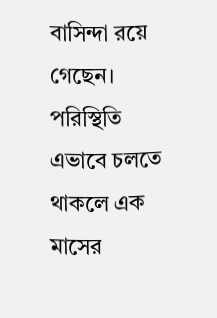বাসিন্দা রয়ে গেছেন। পরিস্থিতি এভাবে চলতে থাকলে এক মাসের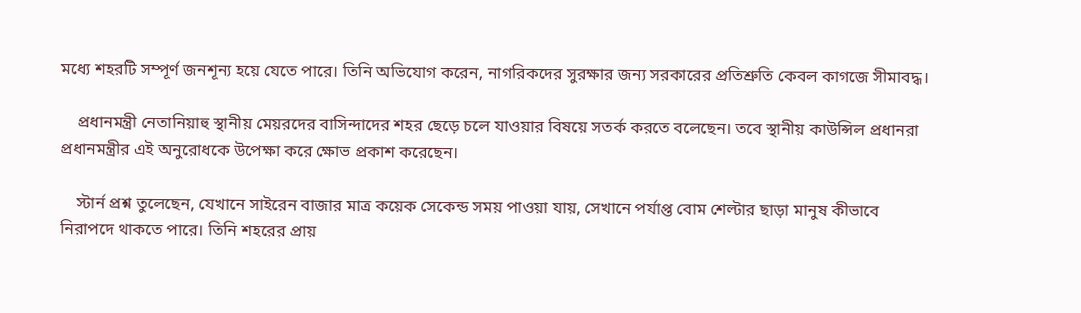মধ্যে শহরটি সম্পূর্ণ জনশূন্য হয়ে যেতে পারে। তিনি অভিযোগ করেন, নাগরিকদের সুরক্ষার জন্য সরকারের প্রতিশ্রুতি কেবল কাগজে সীমাবদ্ধ।

    প্রধানমন্ত্রী নেতানিয়াহু স্থানীয় মেয়রদের বাসিন্দাদের শহর ছেড়ে চলে যাওয়ার বিষয়ে সতর্ক করতে বলেছেন। তবে স্থানীয় কাউন্সিল প্রধানরা প্রধানমন্ত্রীর এই অনুরোধকে উপেক্ষা করে ক্ষোভ প্রকাশ করেছেন।

    স্টার্ন প্রশ্ন তুলেছেন, যেখানে সাইরেন বাজার মাত্র কয়েক সেকেন্ড সময় পাওয়া যায়, সেখানে পর্যাপ্ত বোম শেল্টার ছাড়া মানুষ কীভাবে নিরাপদে থাকতে পারে। তিনি শহরের প্রায়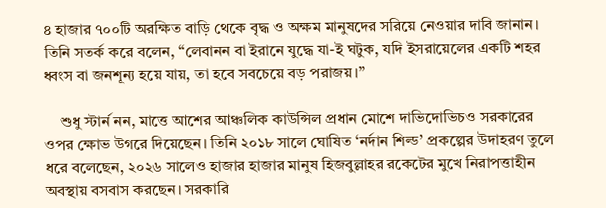৪ হাজার ৭০০টি অরক্ষিত বাড়ি থেকে বৃদ্ধ ও অক্ষম মানুষদের সরিয়ে নেওয়ার দাবি জানান। তিনি সতর্ক করে বলেন, “লেবানন বা ইরানে যুদ্ধে যা-ই ঘটুক, যদি ইসরায়েলের একটি শহর ধ্বংস বা জনশূন্য হয়ে যায়, তা হবে সবচেয়ে বড় পরাজয়।”

    শুধু স্টার্ন নন, মাত্তে আশের আঞ্চলিক কাউন্সিল প্রধান মোশে দাভিদোভিচও সরকারের ওপর ক্ষোভ উগরে দিয়েছেন। তিনি ২০১৮ সালে ঘোষিত ‘নর্দান শিল্ড’ প্রকল্পের উদাহরণ তুলে ধরে বলেছেন, ২০২৬ সালেও হাজার হাজার মানুষ হিজবুল্লাহর রকেটের মুখে নিরাপত্তাহীন অবস্থায় বসবাস করছেন। সরকারি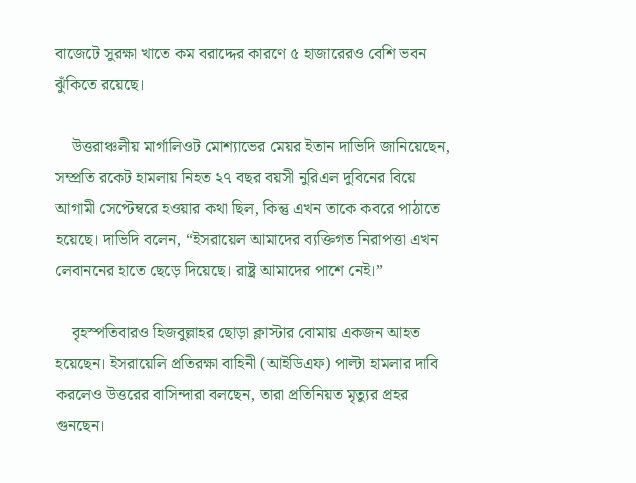বাজেটে সুরক্ষা খাতে কম বরাদ্দের কারণে ৫ হাজারেরও বেশি ভবন ঝুঁকিতে রয়েছে।

    উত্তরাঞ্চলীয় মার্গালিওট মোশ্যাভের মেয়র ইতান দাভিদি জানিয়েছেন, সম্প্রতি রকেট হামলায় নিহত ২৭ বছর বয়সী নুরিএল দুবিনের বিয়ে আগামী সেপ্টেম্বরে হওয়ার কথা ছিল, কিন্তু এখন তাকে কবরে পাঠাতে হয়েছে। দাভিদি বলেন, “ইসরায়েল আমাদের ব্যক্তিগত নিরাপত্তা এখন লেবাননের হাতে ছেড়ে দিয়েছে। রাষ্ট্র আমাদের পাশে নেই।”

    বৃহস্পতিবারও হিজবুল্লাহর ছোড়া ক্লাস্টার বোমায় একজন আহত হয়েছেন। ইসরায়েলি প্রতিরক্ষা বাহিনী (আইডিএফ) পাল্টা হামলার দাবি করলেও উত্তরের বাসিন্দারা বলছেন, তারা প্রতিনিয়ত মৃত্যুর প্রহর গুনছেন।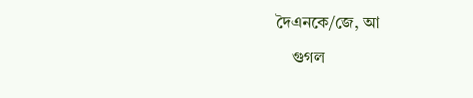দৈএনকে/জে, আ
    গুগল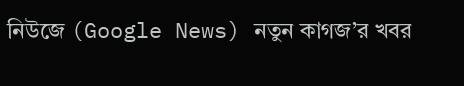নিউজে (Google News) নতুন কাগজ’র খবর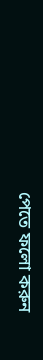পেতে ফলো করুন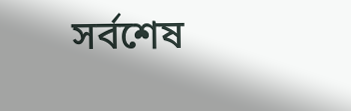সর্বশেষ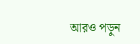আরও পড়ুন